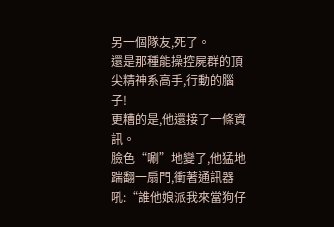另一個隊友,死了。
還是那種能操控屍群的頂尖精神系高手,行動的腦子!
更糟的是,他還接了一條資訊。
臉色“唰”地變了,他猛地踹翻一扇門,衝著通訊器吼:“誰他娘派我來當狗仔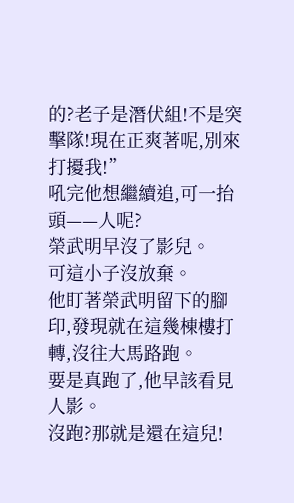的?老子是潛伏組!不是突擊隊!現在正爽著呢,別來打擾我!”
吼完他想繼續追,可一抬頭——人呢?
榮武明早沒了影兒。
可這小子沒放棄。
他盯著榮武明留下的腳印,發現就在這幾棟樓打轉,沒往大馬路跑。
要是真跑了,他早該看見人影。
沒跑?那就是還在這兒!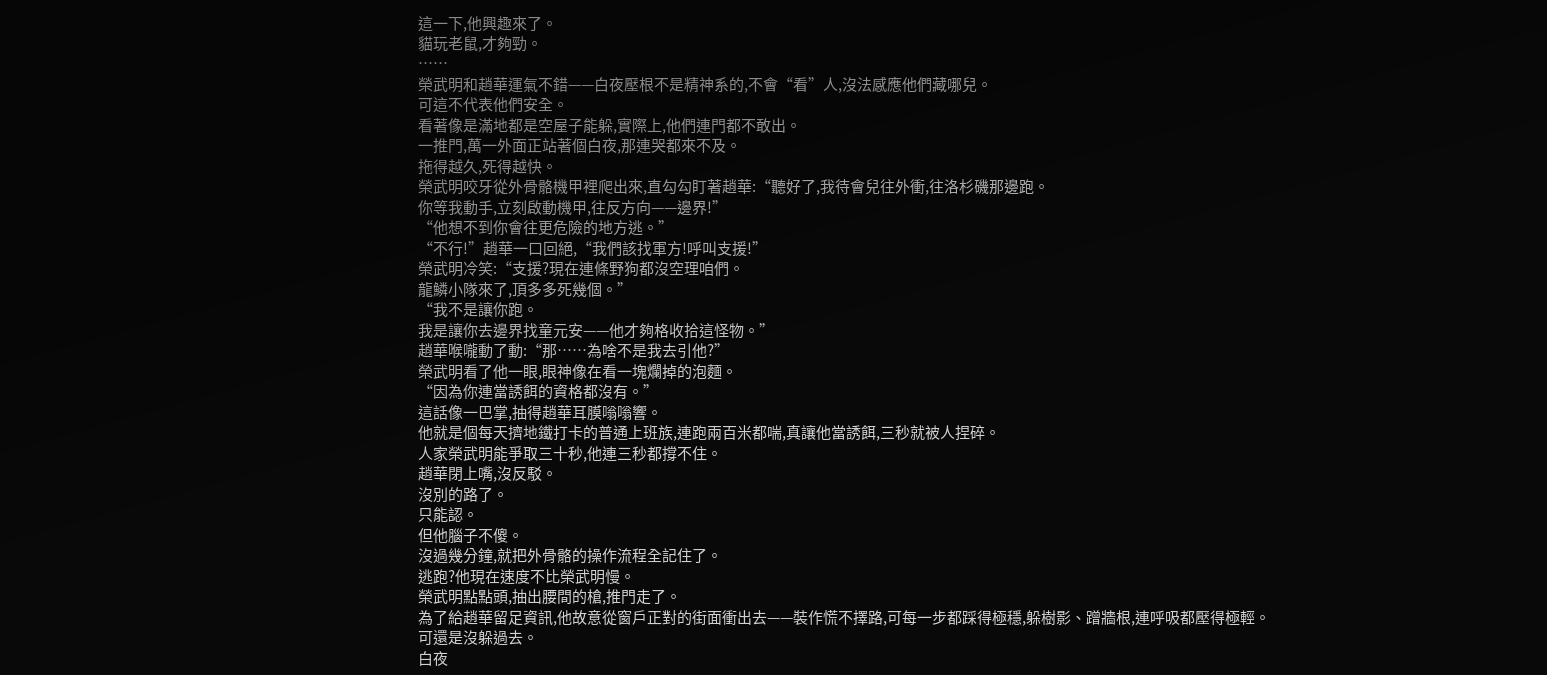這一下,他興趣來了。
貓玩老鼠,才夠勁。
……
榮武明和趙華運氣不錯——白夜壓根不是精神系的,不會“看”人,沒法感應他們藏哪兒。
可這不代表他們安全。
看著像是滿地都是空屋子能躲,實際上,他們連門都不敢出。
一推門,萬一外面正站著個白夜,那連哭都來不及。
拖得越久,死得越快。
榮武明咬牙從外骨骼機甲裡爬出來,直勾勾盯著趙華:“聽好了,我待會兒往外衝,往洛杉磯那邊跑。
你等我動手,立刻啟動機甲,往反方向——邊界!”
“他想不到你會往更危險的地方逃。”
“不行!”趙華一口回絕,“我們該找軍方!呼叫支援!”
榮武明冷笑:“支援?現在連條野狗都沒空理咱們。
龍鱗小隊來了,頂多多死幾個。”
“我不是讓你跑。
我是讓你去邊界找童元安——他才夠格收拾這怪物。”
趙華喉嚨動了動:“那……為啥不是我去引他?”
榮武明看了他一眼,眼神像在看一塊爛掉的泡麵。
“因為你連當誘餌的資格都沒有。”
這話像一巴掌,抽得趙華耳膜嗡嗡響。
他就是個每天擠地鐵打卡的普通上班族,連跑兩百米都喘,真讓他當誘餌,三秒就被人捏碎。
人家榮武明能爭取三十秒,他連三秒都撐不住。
趙華閉上嘴,沒反駁。
沒別的路了。
只能認。
但他腦子不傻。
沒過幾分鐘,就把外骨骼的操作流程全記住了。
逃跑?他現在速度不比榮武明慢。
榮武明點點頭,抽出腰間的槍,推門走了。
為了給趙華留足資訊,他故意從窗戶正對的街面衝出去——裝作慌不擇路,可每一步都踩得極穩,躲樹影、蹭牆根,連呼吸都壓得極輕。
可還是沒躲過去。
白夜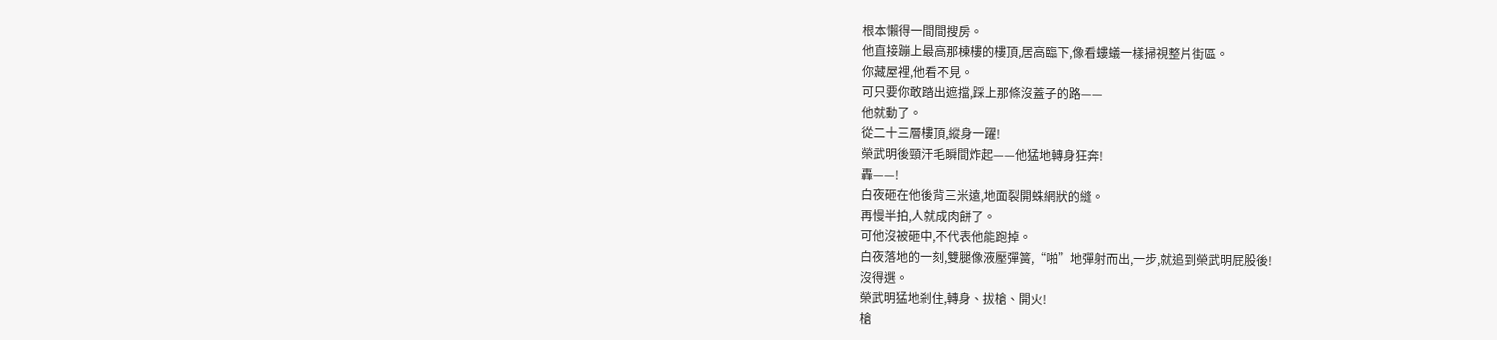根本懶得一間間搜房。
他直接蹦上最高那棟樓的樓頂,居高臨下,像看螻蟻一樣掃視整片街區。
你藏屋裡,他看不見。
可只要你敢踏出遮擋,踩上那條沒蓋子的路——
他就動了。
從二十三層樓頂,縱身一躍!
榮武明後頸汗毛瞬間炸起——他猛地轉身狂奔!
轟——!
白夜砸在他後背三米遠,地面裂開蛛網狀的縫。
再慢半拍,人就成肉餅了。
可他沒被砸中,不代表他能跑掉。
白夜落地的一刻,雙腿像液壓彈簧,“啪”地彈射而出,一步,就追到榮武明屁股後!
沒得選。
榮武明猛地剎住,轉身、拔槍、開火!
槍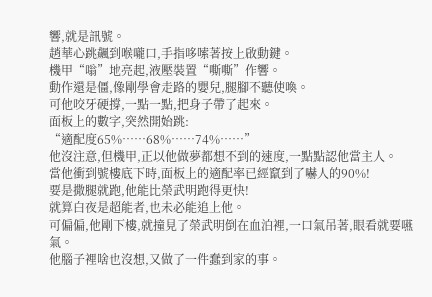響,就是訊號。
趙華心跳飆到喉嚨口,手指哆嗦著按上啟動鍵。
機甲“嗡”地亮起,液壓裝置“嘶嘶”作響。
動作還是僵,像剛學會走路的嬰兒,腿腳不聽使喚。
可他咬牙硬撐,一點一點,把身子帶了起來。
面板上的數字,突然開始跳:
“適配度65%……68%……74%……”
他沒注意,但機甲,正以他做夢都想不到的速度,一點點認他當主人。
當他衝到號樓底下時,面板上的適配率已經竄到了嚇人的90%!
要是撒腿就跑,他能比榮武明跑得更快!
就算白夜是超能者,也未必能追上他。
可偏偏,他剛下樓,就撞見了榮武明倒在血泊裡,一口氣吊著,眼看就要嚥氣。
他腦子裡啥也沒想,又做了一件蠢到家的事。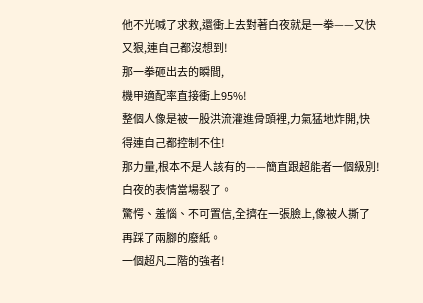他不光喊了求救,還衝上去對著白夜就是一拳——又快又狠,連自己都沒想到!
那一拳砸出去的瞬間,
機甲適配率直接衝上95%!
整個人像是被一股洪流灌進骨頭裡,力氣猛地炸開,快得連自己都控制不住!
那力量,根本不是人該有的——簡直跟超能者一個級別!
白夜的表情當場裂了。
驚愕、羞惱、不可置信,全擠在一張臉上,像被人撕了再踩了兩腳的廢紙。
一個超凡二階的強者!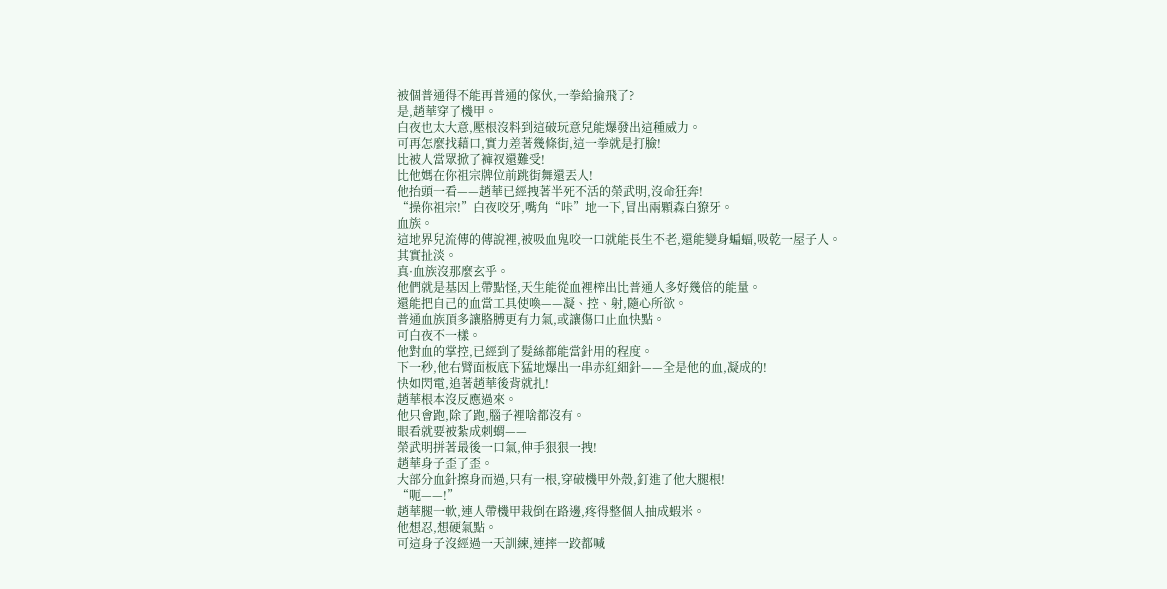被個普通得不能再普通的傢伙,一拳給掄飛了?
是,趙華穿了機甲。
白夜也太大意,壓根沒料到這破玩意兒能爆發出這種威力。
可再怎麼找藉口,實力差著幾條街,這一拳就是打臉!
比被人當眾掀了褲衩還難受!
比他媽在你祖宗牌位前跳街舞還丟人!
他抬頭一看——趙華已經拽著半死不活的榮武明,沒命狂奔!
“操你祖宗!”白夜咬牙,嘴角“咔”地一下,冒出兩顆森白獠牙。
血族。
這地界兒流傳的傳說裡,被吸血鬼咬一口就能長生不老,還能變身蝙蝠,吸乾一屋子人。
其實扯淡。
真·血族沒那麼玄乎。
他們就是基因上帶點怪,天生能從血裡榨出比普通人多好幾倍的能量。
還能把自己的血當工具使喚——凝、控、射,隨心所欲。
普通血族頂多讓胳膊更有力氣,或讓傷口止血快點。
可白夜不一樣。
他對血的掌控,已經到了髮絲都能當針用的程度。
下一秒,他右臂面板底下猛地爆出一串赤紅細針——全是他的血,凝成的!
快如閃電,追著趙華後背就扎!
趙華根本沒反應過來。
他只會跑,除了跑,腦子裡啥都沒有。
眼看就要被紮成刺蝟——
榮武明拼著最後一口氣,伸手狠狠一拽!
趙華身子歪了歪。
大部分血針擦身而過,只有一根,穿破機甲外殼,釘進了他大腿根!
“呃——!”
趙華腿一軟,連人帶機甲栽倒在路邊,疼得整個人抽成蝦米。
他想忍,想硬氣點。
可這身子沒經過一天訓練,連摔一跤都喊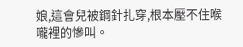娘,這會兒被鋼針扎穿,根本壓不住喉嚨裡的慘叫。